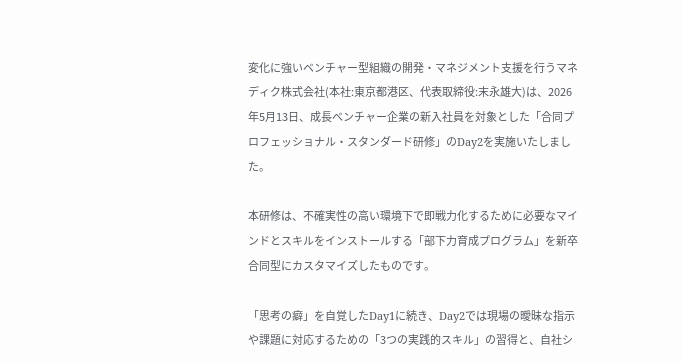変化に強いベンチャー型組織の開発・マネジメント支援を行うマネディク株式会社(本社:東京都港区、代表取締役:末永雄大)は、2026年5月13日、成長ベンチャー企業の新入社員を対象とした「合同プロフェッショナル・スタンダード研修」のDay2を実施いたしました。

本研修は、不確実性の高い環境下で即戦力化するために必要なマインドとスキルをインストールする「部下力育成プログラム」を新卒合同型にカスタマイズしたものです。

「思考の癖」を自覚したDay1に続き、Day2では現場の曖昧な指示や課題に対応するための「3つの実践的スキル」の習得と、自社シ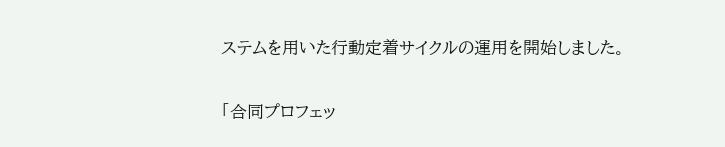ステムを用いた行動定着サイクルの運用を開始しました。

「合同プロフェッ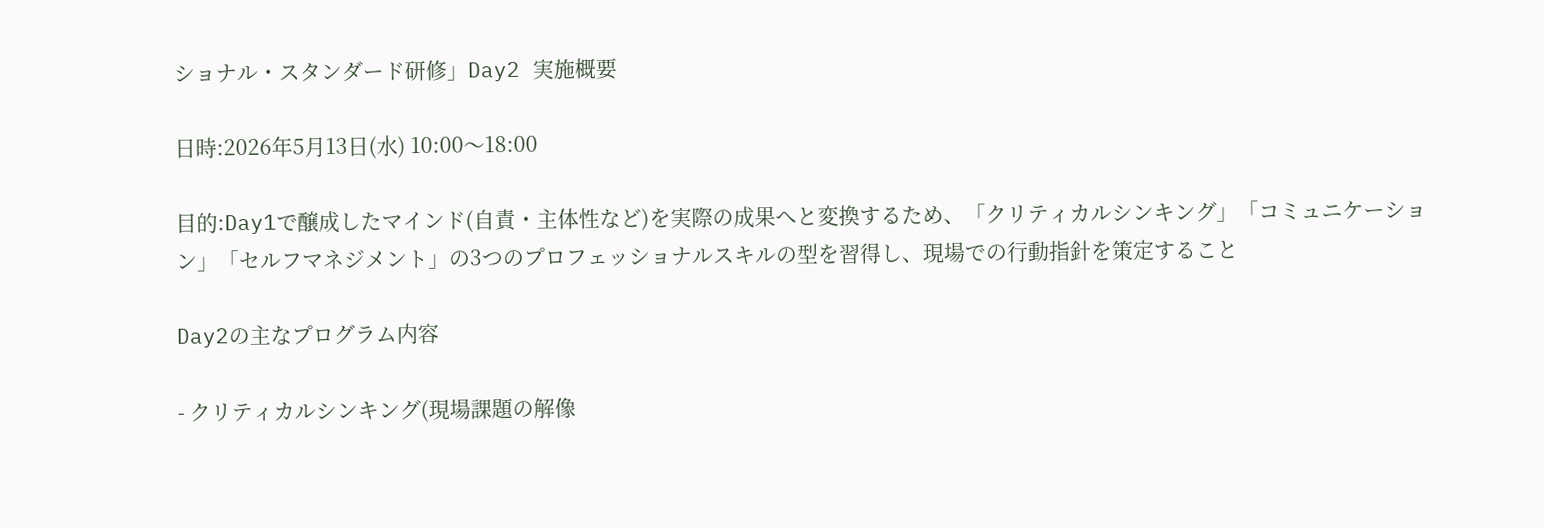ショナル・スタンダード研修」Day2 実施概要

日時:2026年5月13日(水) 10:00〜18:00

目的:Day1で醸成したマインド(自責・主体性など)を実際の成果へと変換するため、「クリティカルシンキング」「コミュニケーション」「セルフマネジメント」の3つのプロフェッショナルスキルの型を習得し、現場での行動指針を策定すること

Day2の主なプログラム内容

- クリティカルシンキング(現場課題の解像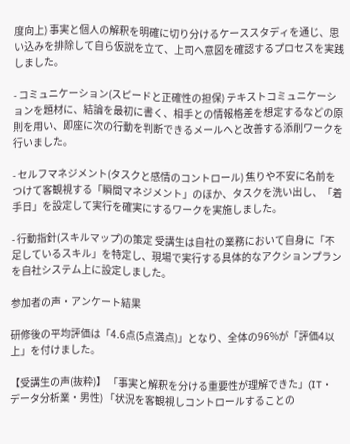度向上) 事実と個人の解釈を明確に切り分けるケーススタディを通じ、思い込みを排除して自ら仮説を立て、上司へ意図を確認するプロセスを実践しました。

- コミュニケーション(スピードと正確性の担保) テキストコミュニケーションを題材に、結論を最初に書く、相手との情報格差を想定するなどの原則を用い、即座に次の行動を判断できるメールへと改善する添削ワークを行いました。

- セルフマネジメント(タスクと感情のコントロール) 焦りや不安に名前をつけて客観視する「瞬間マネジメント」のほか、タスクを洗い出し、「着手日」を設定して実行を確実にするワークを実施しました。

- 行動指針(スキルマップ)の策定 受講生は自社の業務において自身に「不足しているスキル」を特定し、現場で実行する具体的なアクションプランを自社システム上に設定しました。

参加者の声・アンケート結果

研修後の平均評価は「4.6点(5点満点)」となり、全体の96%が「評価4以上」を付けました。

【受講生の声(抜粋)】 「事実と解釈を分ける重要性が理解できた」(IT・データ分析業・男性) 「状況を客観視しコントロールすることの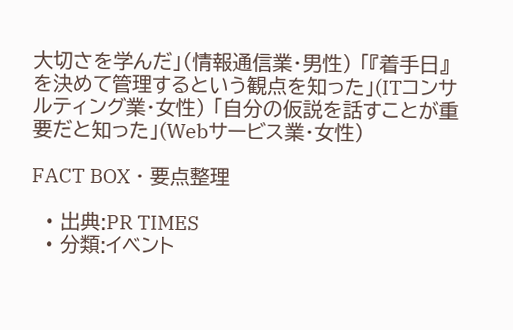大切さを学んだ」(情報通信業・男性) 「『着手日』を決めて管理するという観点を知った」(ITコンサルティング業・女性) 「自分の仮説を話すことが重要だと知った」(Webサービス業・女性)

FACT BOX ・ 要点整理

  • 出典:PR TIMES
  • 分類:イベント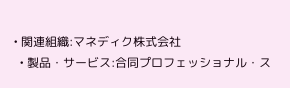• 関連組織:マネディク株式会社
  • 製品・サービス:合同プロフェッショナル・ス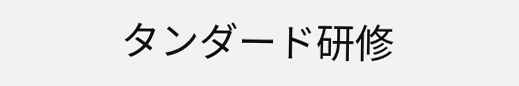タンダード研修